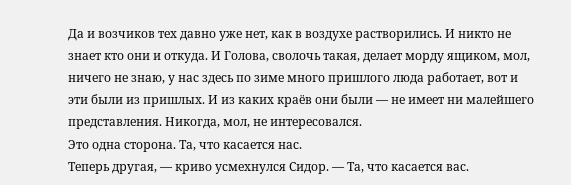Да и возчиков тех давно уже нет, как в воздухе растворились. И никто не знает кто они и откуда. И Голова, сволочь такая, делает морду ящиком, мол, ничего не знаю, у нас здесь по зиме много пришлого люда работает, вот и эти были из пришлых. И из каких краёв они были — не имеет ни малейшего представления. Никогда, мол, не интересовался.
Это одна сторона. Та, что касается нас.
Теперь другая, — криво усмехнулся Сидор. — Та, что касается вас.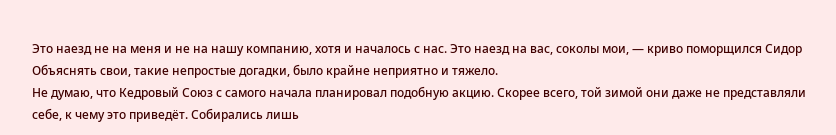Это наезд не на меня и не на нашу компанию, хотя и началось с нас. Это наезд на вас, соколы мои, — криво поморщился Сидор
Объяснять свои, такие непростые догадки, было крайне неприятно и тяжело.
Не думаю, что Кедровый Союз с самого начала планировал подобную акцию. Скорее всего, той зимой они даже не представляли себе, к чему это приведёт. Собирались лишь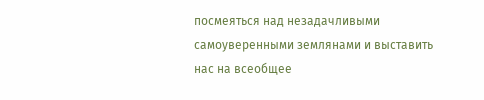посмеяться над незадачливыми самоуверенными землянами и выставить нас на всеобщее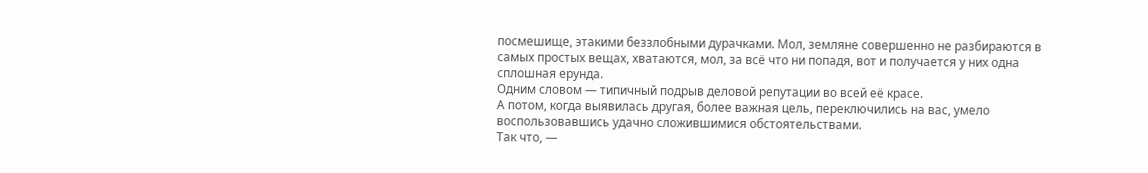посмешище, этакими беззлобными дурачками. Мол, земляне совершенно не разбираются в самых простых вещах, хватаются, мол, за всё что ни попадя, вот и получается у них одна сплошная ерунда.
Одним словом — типичный подрыв деловой репутации во всей её красе.
А потом, когда выявилась другая, более важная цель, переключились на вас, умело воспользовавшись удачно сложившимися обстоятельствами.
Так что, —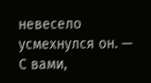невесело усмехнулся он. — С вами,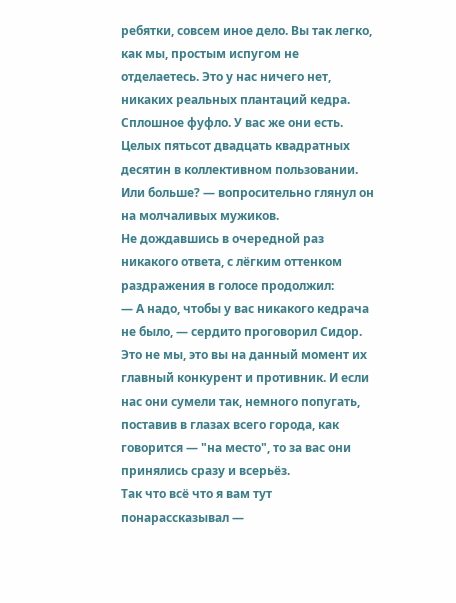ребятки, совсем иное дело. Вы так легко, как мы, простым испугом не отделаетесь. Это у нас ничего нет, никаких реальных плантаций кедра. Сплошное фуфло. У вас же они есть. Целых пятьсот двадцать квадратных десятин в коллективном пользовании.
Или больше? — вопросительно глянул он на молчаливых мужиков.
Не дождавшись в очередной раз никакого ответа, с лёгким оттенком раздражения в голосе продолжил:
— А надо, чтобы у вас никакого кедрача не было, — сердито проговорил Сидор.
Это не мы, это вы на данный момент их главный конкурент и противник. И если нас они сумели так, немного попугать, поставив в глазах всего города, как говорится — "на место", то за вас они принялись сразу и всерьёз.
Так что всё что я вам тут понарассказывал —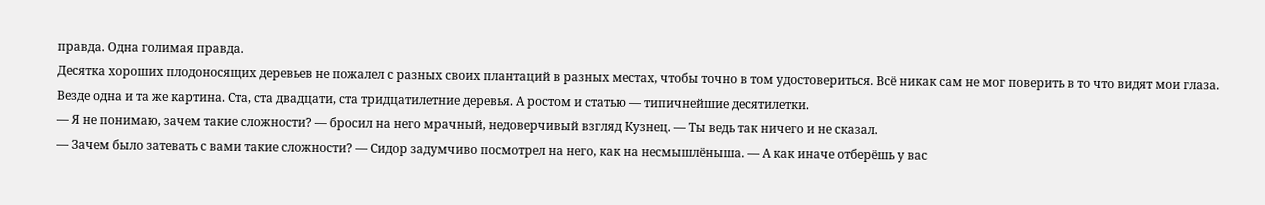правда. Одна голимая правда.
Десятка хороших плодоносящих деревьев не пожалел с разных своих плантаций в разных местах, чтобы точно в том удостовериться. Всё никак сам не мог поверить в то что видят мои глаза.
Везде одна и та же картина. Ста, ста двадцати, ста тридцатилетние деревья. А ростом и статью — типичнейшие десятилетки.
— Я не понимаю, зачем такие сложности? — бросил на него мрачный, недоверчивый взгляд Кузнец. — Ты ведь так ничего и не сказал.
— Зачем было затевать с вами такие сложности? — Сидор задумчиво посмотрел на него, как на несмышлёныша. — А как иначе отберёшь у вас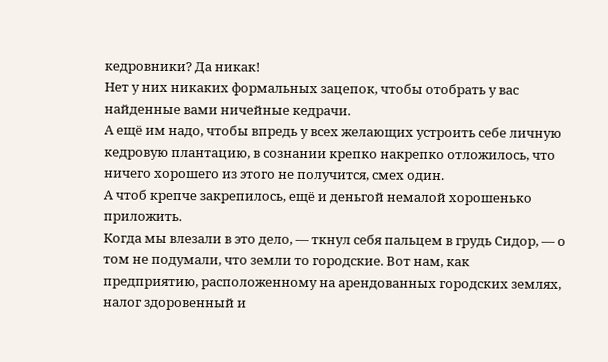кедровники? Да никак!
Нет у них никаких формальных зацепок, чтобы отобрать у вас найденные вами ничейные кедрачи.
А ещё им надо, чтобы впредь у всех желающих устроить себе личную кедровую плантацию, в сознании крепко накрепко отложилось, что ничего хорошего из этого не получится, смех один.
А чтоб крепче закрепилось, ещё и деньгой немалой хорошенько приложить.
Когда мы влезали в это дело, — ткнул себя пальцем в грудь Сидор, — о том не подумали, что земли то городские. Вот нам, как предприятию, расположенному на арендованных городских землях, налог здоровенный и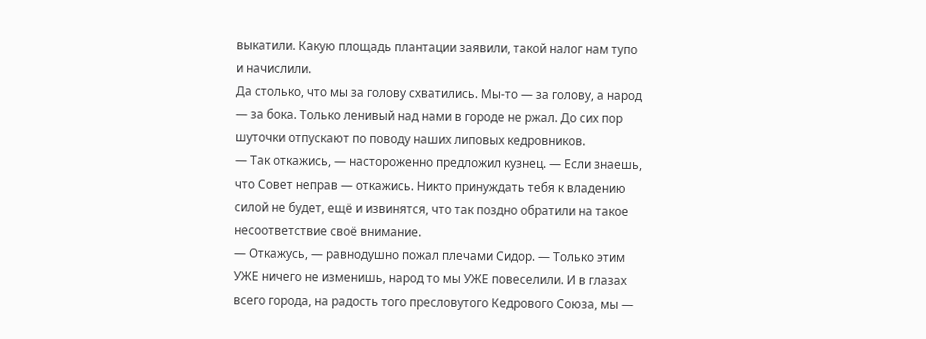выкатили. Какую площадь плантации заявили, такой налог нам тупо и начислили.
Да столько, что мы за голову схватились. Мы-то — за голову, а народ — за бока. Только ленивый над нами в городе не ржал. До сих пор шуточки отпускают по поводу наших липовых кедровников.
— Так откажись, — настороженно предложил кузнец. — Если знаешь, что Совет неправ — откажись. Никто принуждать тебя к владению силой не будет, ещё и извинятся, что так поздно обратили на такое несоответствие своё внимание.
— Откажусь, — равнодушно пожал плечами Сидор. — Только этим УЖЕ ничего не изменишь, народ то мы УЖЕ повеселили. И в глазах всего города, на радость того пресловутого Кедрового Союза, мы —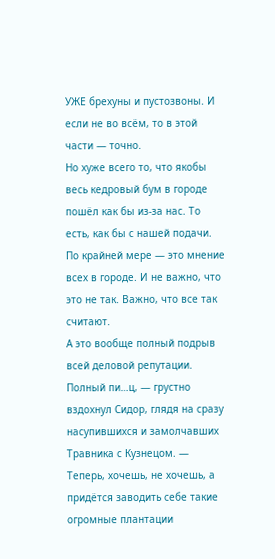УЖЕ брехуны и пустозвоны. И если не во всём, то в этой части — точно.
Но хуже всего то, что якобы весь кедровый бум в городе пошёл как бы из-за нас. То есть, как бы с нашей подачи.
По крайней мере — это мнение всех в городе. И не важно, что это не так. Важно, что все так считают.
А это вообще полный подрыв всей деловой репутации. Полный пи…ц, — грустно вздохнул Сидор, глядя на сразу насупившихся и замолчавших Травника с Кузнецом. — Теперь, хочешь, не хочешь, а придётся заводить себе такие огромные плантации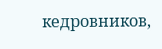кедровников,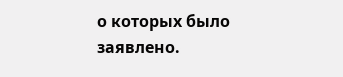о которых было заявлено.